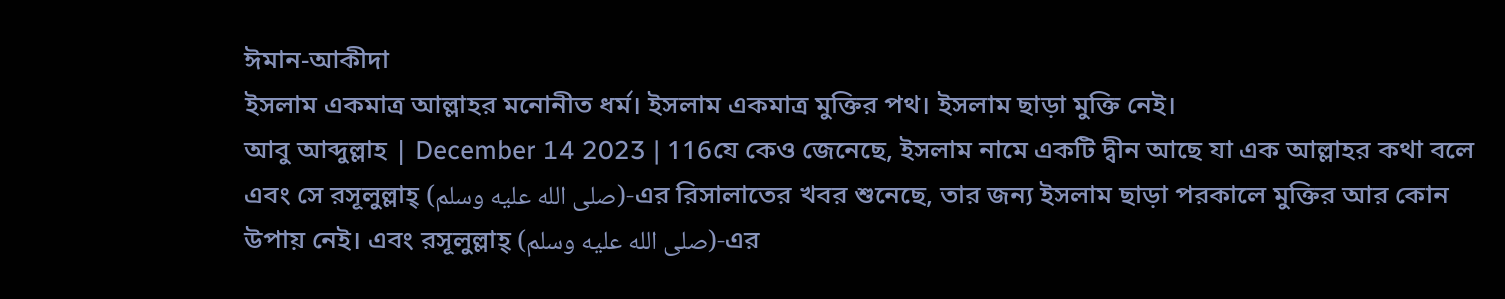ঈমান-আকীদা
ইসলাম একমাত্র আল্লাহর মনোনীত ধর্ম। ইসলাম একমাত্র মুক্তির পথ। ইসলাম ছাড়া মুক্তি নেই।
আবু আব্দুল্লাহ | December 14 2023 | 116যে কেও জেনেছে, ইসলাম নামে একটি দ্বীন আছে যা এক আল্লাহর কথা বলে এবং সে রসূলুল্লাহ্ (صلى الله عليه وسلم)-এর রিসালাতের খবর শুনেছে, তার জন্য ইসলাম ছাড়া পরকালে মুক্তির আর কোন উপায় নেই। এবং রসূলুল্লাহ্ (صلى الله عليه وسلم)-এর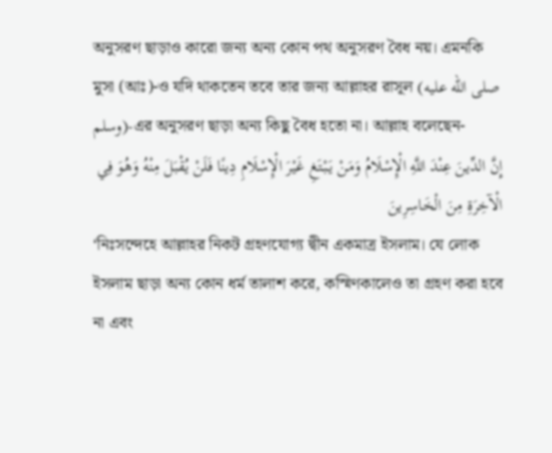অনুসরণ ছাড়াও কারো জন্য অন্য কোন পথ অনুসরণ বৈধ নয়। এমনকি মুসা (আঃ)-ও যদি থাকতেন তবে তার জন্য আল্লাহর রাসূল (صلى الله عليه وسلم)-এর অনুসরণ ছাড়া অন্য কিছু বৈধ হতো না। আল্লাহ বলেছেন-
إِنَّ الدِّينَ عِنْدَ اللَّهِ الْإِسْلَامُ وَمَنْ يَبْتَغِ غَيْرَ الْإِسْلَامِ دِينًا فَلَنْ يُقْبَلَ مِنْهُ وَهُوَ فِي الْآخِرَةِ مِنَ الْخَاسِرِينَ
‘নিঃসন্দেহে আল্লাহর নিকট গ্রহণযোগ্য দ্বীন একমাত্র ইসলাম। যে লোক ইসলাম ছাড়া অন্য কোন ধর্ম তালাশ করে, কস্মিণকালেও তা গ্রহণ করা হবে না এবং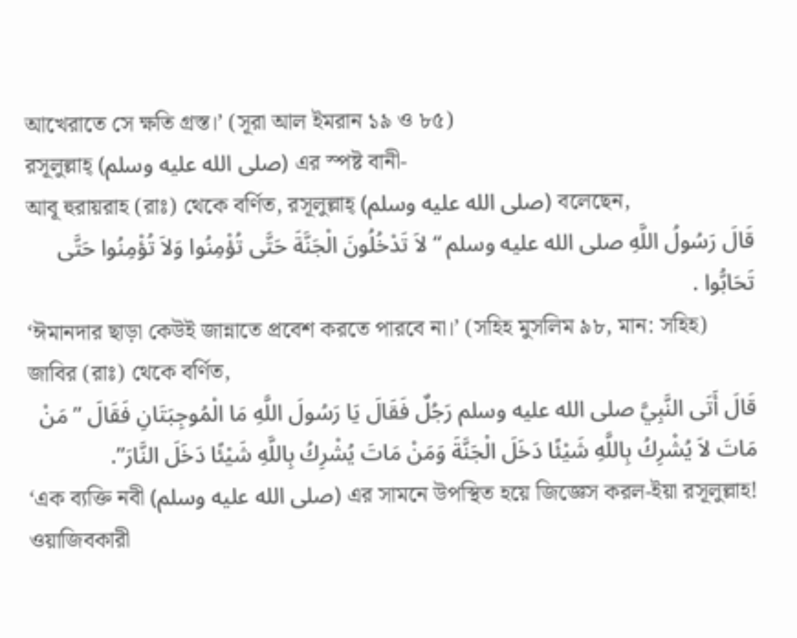আখেরাতে সে ক্ষতি গ্রস্ত।’ (সূরা আল ইমরান ১৯ ও ৮৫)
রসূলুল্লাহ্ (صلى الله عليه وسلم) এর স্পষ্ট বানী-
আবূ হুরায়রাহ (রাঃ) থেকে বর্ণিত, রসূলুল্লাহ্ (صلى الله عليه وسلم) বলেছেন,
قَالَ رَسُولُ اللَّهِ صلى الله عليه وسلم “ لاَ تَدْخُلُونَ الْجَنَّةَ حَتَّى تُؤْمِنُوا وَلاَ تُؤْمِنُوا حَتَّى تَحَابُّوا .
‘ঈমানদার ছাড়া কেউই জান্নাতে প্রবেশ করতে পারবে না।’ (সহিহ মুসলিম ৯৮, মান: সহিহ)
জাবির (রাঃ) থেকে বর্ণিত,
قَالَ أَتَى النَّبِيَّ صلى الله عليه وسلم رَجُلٌ فَقَالَ يَا رَسُولَ اللَّهِ مَا الْمُوجِبَتَانِ فَقَالَ ”مَنْ مَاتَ لاَ يُشْرِكُ بِاللَّهِ شَيْئًا دَخَلَ الْجَنَّةَ وَمَنْ مَاتَ يُشْرِكُ بِاللَّهِ شَيْئًا دَخَلَ النَّارَ”.
‘এক ব্যক্তি নবী (صلى الله عليه وسلم) এর সামনে উপস্থিত হয়ে জিজ্ঞেস করল-ইয়া রসূলুল্লাহ! ওয়াজিবকারী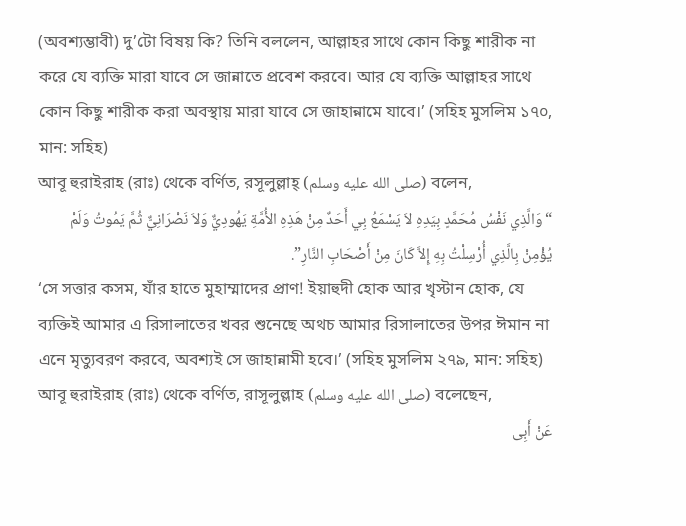(অবশ্যম্ভাবী) দু’টো বিষয় কি? তিনি বললেন, আল্লাহর সাথে কোন কিছু শারীক না করে যে ব্যক্তি মারা যাবে সে জান্নাতে প্রবেশ করবে। আর যে ব্যক্তি আল্লাহর সাথে কোন কিছু শারীক করা অবস্থায় মারা যাবে সে জাহান্নামে যাবে।’ (সহিহ মুসলিম ১৭০, মান: সহিহ)
আবূ হুরাইরাহ (রাঃ) থেকে বর্ণিত, রসূলুল্লাহ্ (صلى الله عليه وسلم) বলেন,
“وَالَّذِي نَفْسُ مُحَمَّدٍ بِيَدِهِ لاَ يَسْمَعُ بِي أَحَدٌ مِنْ هَذِهِ الأُمَّةِ يَهُودِيٌّ وَلاَ نَصْرَانِيٌّ ثُمَّ يَمُوتُ وَلَمْ يُؤْمِنْ بِالَّذِي أُرْسِلْتُ بِهِ إِلاَّ كَانَ مِنْ أَصْحَابِ النَّارِ”.
‘সে সত্তার কসম, যাঁর হাতে মুহাম্মাদের প্রাণ! ইয়াহুদী হোক আর খৃস্টান হোক, যে ব্যক্তিই আমার এ রিসালাতের খবর শুনেছে অথচ আমার রিসালাতের উপর ঈমান না এনে মৃত্যুবরণ করবে, অবশ্যই সে জাহান্নামী হবে।’ (সহিহ মুসলিম ২৭৯, মান: সহিহ)
আবূ হুরাইরাহ (রাঃ) থেকে বর্ণিত, রাসূলুল্লাহ (صلى الله عليه وسلم) বলেছেন,
عَنْ أَبِى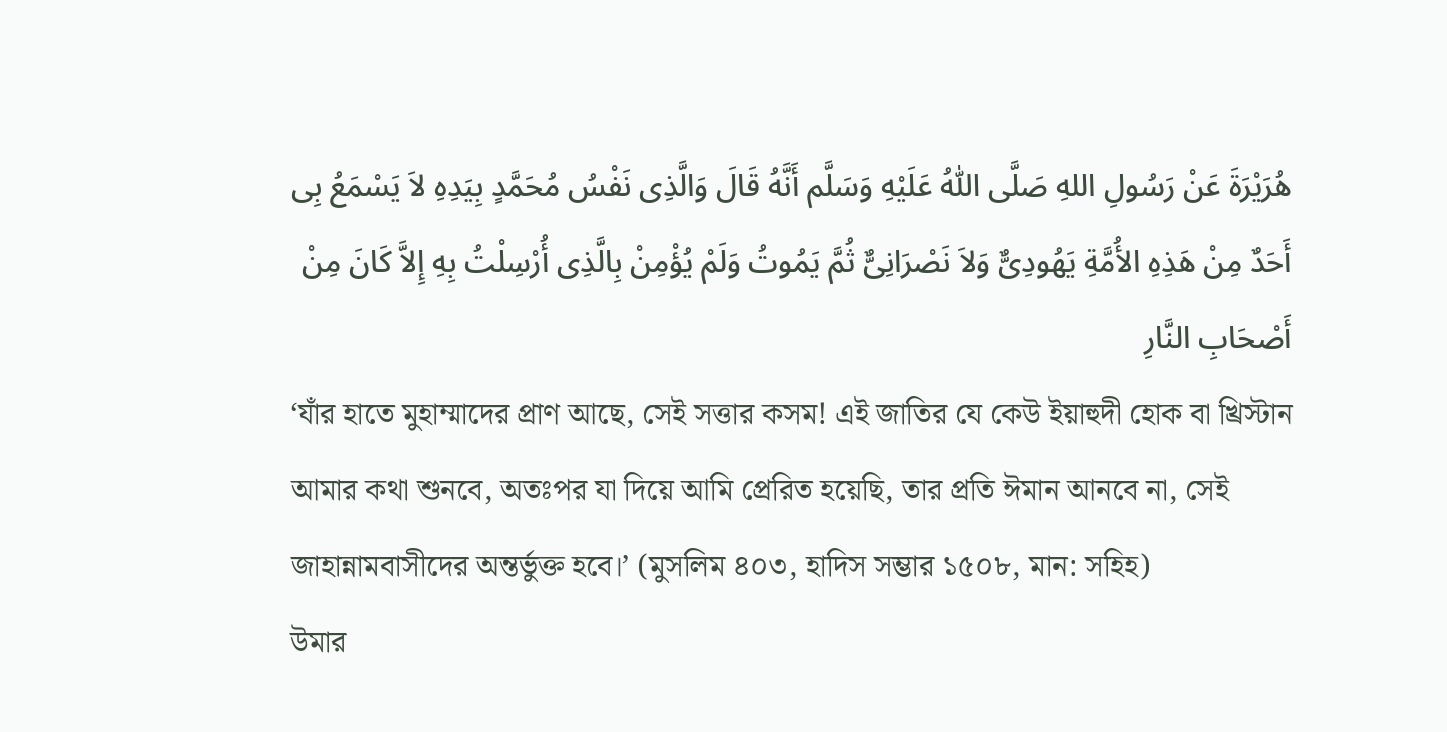هُرَيْرَةَ عَنْ رَسُولِ اللهِ صَلَّى اللّٰهُ عَلَيْهِ وَسَلَّم أَنَّهُ قَالَ وَالَّذِى نَفْسُ مُحَمَّدٍ بِيَدِهِ لاَ يَسْمَعُ بِى أَحَدٌ مِنْ هَذِهِ الأُمَّةِ يَهُودِىٌّ وَلاَ نَصْرَانِىٌّ ثُمَّ يَمُوتُ وَلَمْ يُؤْمِنْ بِالَّذِى أُرْسِلْتُ بِهِ إِلاَّ كَانَ مِنْ أَصْحَابِ النَّارِ
‘যাঁর হাতে মুহাম্মাদের প্রাণ আছে, সেই সত্তার কসম! এই জাতির যে কেউ ইয়াহুদী হোক বা খ্রিস্টান আমার কথা শুনবে, অতঃপর যা দিয়ে আমি প্রেরিত হয়েছি, তার প্রতি ঈমান আনবে না, সেই জাহান্নামবাসীদের অন্তর্ভুক্ত হবে।’ (মুসলিম ৪০৩, হাদিস সম্ভার ১৫০৮, মান: সহিহ)
উমার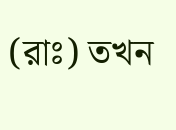(রাঃ) তখন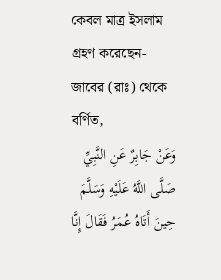কেবল মাত্র ইসলাম গ্রহণ করেছেন-
জাবের (রাঃ) থেকে বর্ণিত,
وَعَنْ جَابِرٌ عَنِ النَّبِيِّ صَلَّى اللَّهُ عَلَيْهِ وَسَلَّمَ حِينَ أَتَاهُ عُمَرُ فَقَالَ إِنَّا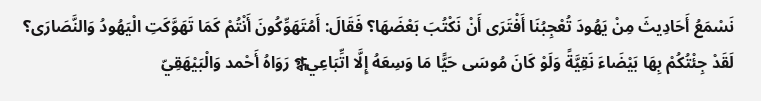نَسْمَعُ أَحَادِيثَ مِنْ يَهُودَ تُعْجِبُنَا أَفْتَرَى أَنْ نَكْتُبَ بَعْضَهَا؟ فَقَالَ: أَمُتَهَوِّكُونَ أَنْتُمْ كَمَا تَهَوَّكَتِ الْيَهُودُ وَالنَّصَارَى؟ لَقَدْ جِئْتُكُمْ بِهَا بَيْضَاءَ نَقِيَّةً وَلَوْ كَانَ مُوسَى حَيًّا مَا وَسِعَهُ إِلَّا اتِّبَاعِيগ্ধ رَوَاهُ أَحْمد وَالْبَيْهَقِيّ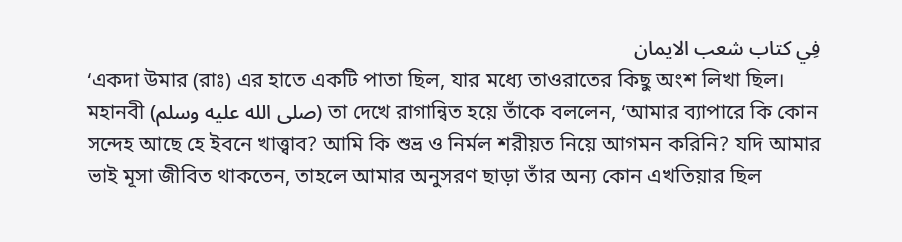فِي كتاب شعب الايمان
‘একদা উমার (রাঃ) এর হাতে একটি পাতা ছিল, যার মধ্যে তাওরাতের কিছু অংশ লিখা ছিল। মহানবী (صلى الله عليه وسلم) তা দেখে রাগান্বিত হয়ে তাঁকে বললেন, ‘আমার ব্যাপারে কি কোন সন্দেহ আছে হে ইবনে খাত্ত্বাব? আমি কি শুভ্র ও নির্মল শরীয়ত নিয়ে আগমন করিনি? যদি আমার ভাই মূসা জীবিত থাকতেন, তাহলে আমার অনুসরণ ছাড়া তাঁর অন্য কোন এখতিয়ার ছিল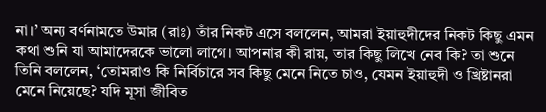না।’ অন্য বর্ণনামতে উমার (রাঃ) তাঁর নিকট এসে বললেন, আমরা ইয়াহুদীদের নিকট কিছু এমন কথা শুনি যা আমাদেরকে ভালো লাগে। আপনার কী রায়, তার কিছু লিখে নেব কি? তা শুনে তিনি বললেন, ‘তোমরাও কি নির্বিচারে সব কিছু মেনে নিতে চাও, যেমন ইয়াহুদী ও খ্রিষ্টানরা মেনে নিয়েছে? যদি মূসা জীবিত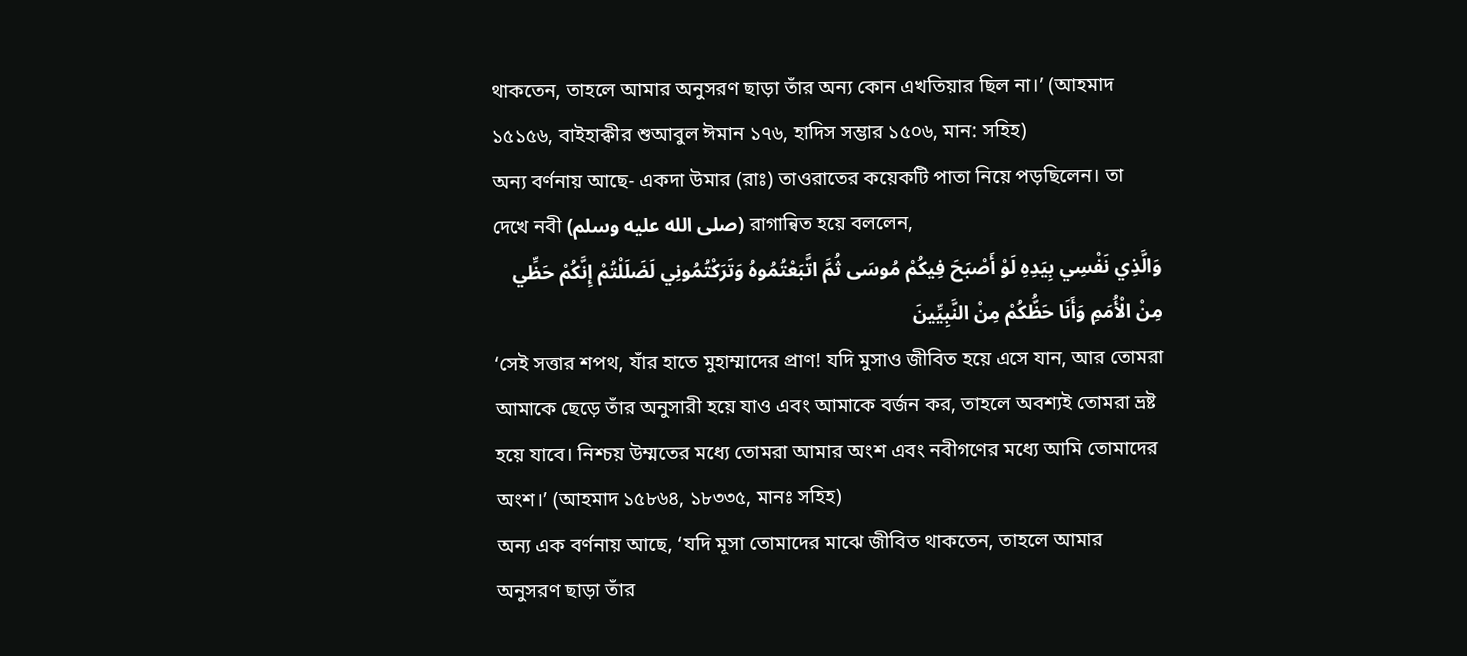থাকতেন, তাহলে আমার অনুসরণ ছাড়া তাঁর অন্য কোন এখতিয়ার ছিল না।’ (আহমাদ ১৫১৫৬, বাইহাক্বীর শুআবুল ঈমান ১৭৬, হাদিস সম্ভার ১৫০৬, মান: সহিহ)
অন্য বর্ণনায় আছে- একদা উমার (রাঃ) তাওরাতের কয়েকটি পাতা নিয়ে পড়ছিলেন। তা দেখে নবী (صلى الله عليه وسلم) রাগান্বিত হয়ে বললেন,
وَالَّذِي نَفْسِي بِيَدِهِ لَوْ أَصْبَحَ فِيكُمْ مُوسَى ثُمَّ اتَّبَعْتُمُوهُ وَتَرَكْتُمُونِي لَضَلَلْتُمْ إِنَّكُمْ حَظِّي مِنْ الْأُمَمِ وَأَنَا حَظُّكُمْ مِنْ النَّبِيِّينَ
‘সেই সত্তার শপথ, যাঁর হাতে মুহাম্মাদের প্রাণ! যদি মুসাও জীবিত হয়ে এসে যান, আর তোমরা আমাকে ছেড়ে তাঁর অনুসারী হয়ে যাও এবং আমাকে বর্জন কর, তাহলে অবশ্যই তোমরা ভ্রষ্ট হয়ে যাবে। নিশ্চয় উম্মতের মধ্যে তোমরা আমার অংশ এবং নবীগণের মধ্যে আমি তোমাদের অংশ।’ (আহমাদ ১৫৮৬৪, ১৮৩৩৫, মানঃ সহিহ)
অন্য এক বর্ণনায় আছে, ‘যদি মূসা তোমাদের মাঝে জীবিত থাকতেন, তাহলে আমার অনুসরণ ছাড়া তাঁর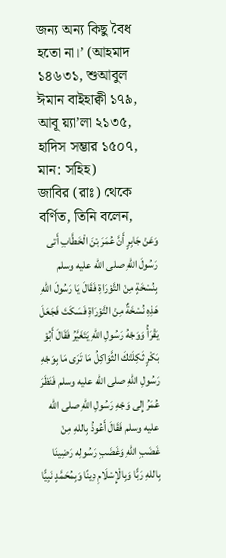জন্য অন্য কিছু বৈধ হতো না।’ (আহমাদ ১৪৬৩১, শুআবুল ঈমান বাইহাক্বী ১৭৯, আবূ য়্যা’লা ২১৩৫, হাদিস সম্ভার ১৫০৭, মান: সহিহ)
জাবির (রাঃ) থেকে বর্ণিত, তিনি বলেন,
وَعَنْ جَابِرٍ أَنَّ عُمَرَ بْنَ الْخَطَّابِ أَتى رَسُولَ اللهِ صلى الله عليه وسلم بِنُسْخَةٍ مِنْ التَّوْرَاةِ فَقَالَ يَا رَسُولَ اللهِ هَذِهِ نُسْخَةٌ مِنْ التَّوْرَاةِ فَسَكَتَ فَجَعَلَ يَقْرَأُ وَوَجْهُ رَسُولِ اللهِ يَتَغَيَّرُ فَقَالَ أَبُوْ بَكْرٍ ثَكِلَتْكَ الثَّوَاكِلُ مَا تَرَى مَا بِوَجْهِ رَسُولِ اللهِ صلى الله عليه وسلم فَنَظَرَ عُمَرُ إِلى وَجْهِ رَسُولِ اللهِ صلى الله عليه وسلم فَقَالَ أَعُوذُ بِاللهِ مِنْ غَضَبِ اللهِ وَغَضَبِ رَسُولِه رَضِينَا بِاللهِ رَبًّا وَبِالْإِسْلَامِ دِينًا وَبِمُحَمَّدٍ نَبِيًّا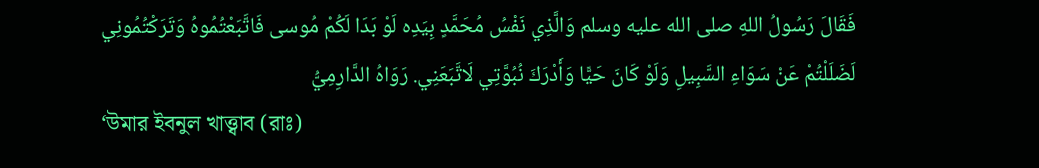فَقَالَ رَسُولُ اللهِ صلى الله عليه وسلم وَالَّذِي نَفْسُ مُحَمَّدٍ بِيَدِه لَوْ بَدَا لَكُمْ مُوسى فَاتَّبَعْتُمُوهُ وَتَرَكْتُمُونِي لَضَلَلْتُمْ عَنْ سَوَاءِ السَّبِيلِ وَلَوْ كَانَ حَيًّا وَأَدْرَكَ نُبُوَّتِي لَاتَّبَعَنِي. رَوَاهُ الدَّارِمِيُّ
‘উমার ইবনুল খাত্ত্বাব (রাঃ)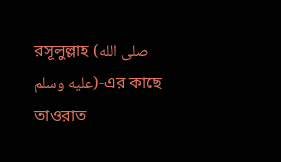রসূলুল্লাহ (صلى الله عليه وسلم)-এর কাছে তাওরাত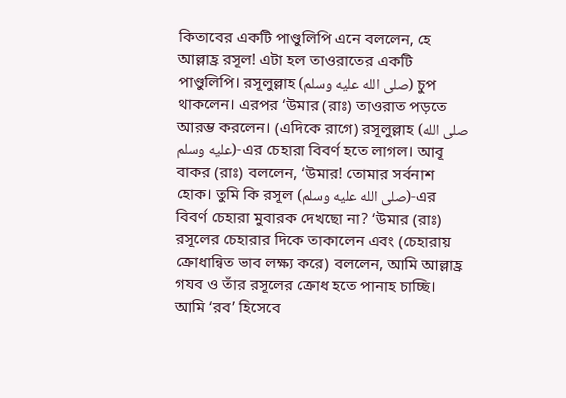কিতাবের একটি পাণ্ডুলিপি এনে বললেন, হে আল্লাহ্র রসূল! এটা হল তাওরাতের একটি পাণ্ডুলিপি। রসূলুল্লাহ (صلى الله عليه وسلم) চুপ থাকলেন। এরপর ‘উমার (রাঃ) তাওরাত পড়তে আরম্ভ করলেন। (এদিকে রাগে) রসূলুল্লাহ (صلى الله عليه وسلم)-এর চেহারা বিবর্ণ হতে লাগল। আবূ বাকর (রাঃ) বললেন, ‘উমার! তোমার সর্বনাশ হোক। তুমি কি রসূল (صلى الله عليه وسلم)-এর বিবর্ণ চেহারা মুবারক দেখছো না? ‘উমার (রাঃ) রসূলের চেহারার দিকে তাকালেন এবং (চেহারায় ক্রোধান্বিত ভাব লক্ষ্য করে) বললেন, আমি আল্লাহ্র গযব ও তাঁর রসূলের ক্রোধ হতে পানাহ চাচ্ছি। আমি ‘রব’ হিসেবে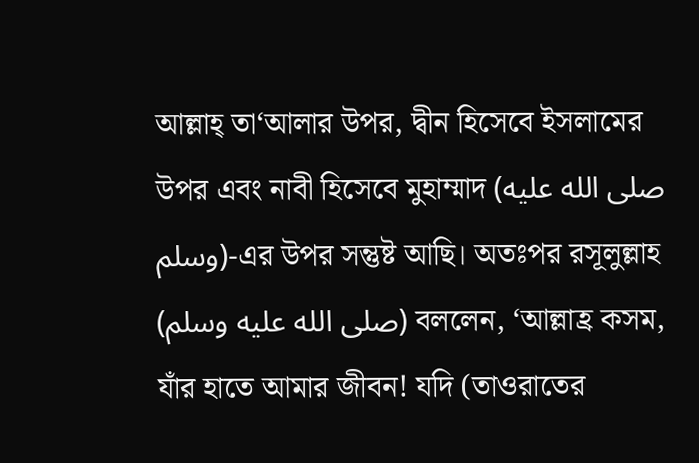আল্লাহ্ তা‘আলার উপর, দ্বীন হিসেবে ইসলামের উপর এবং নাবী হিসেবে মুহাম্মাদ (صلى الله عليه وسلم)-এর উপর সন্তুষ্ট আছি। অতঃপর রসূলুল্লাহ (صلى الله عليه وسلم) বললেন, ‘আল্লাহ্র কসম, যাঁর হাতে আমার জীবন! যদি (তাওরাতের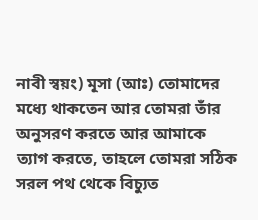নাবী স্বয়ং) মূসা (আঃ) তোমাদের মধ্যে থাকতেন আর তোমরা তাঁর অনুসরণ করতে আর আমাকে ত্যাগ করতে, তাহলে তোমরা সঠিক সরল পথ থেকে বিচ্যুত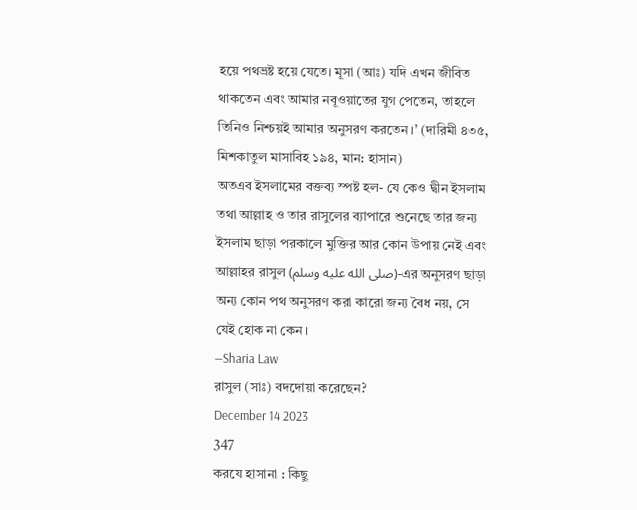হয়ে পথভ্রষ্ট হয়ে যেতে। মূসা (আঃ) যদি এখন জীবিত থাকতেন এবং আমার নবূওয়াতের যুগ পেতেন, তাহলে তিনিও নিশ্চয়ই আমার অনুসরণ করতেন।’ (দারিমী ৪৩৫, মিশকাতুল মাসাবিহ ১৯৪, মান: হাসান)
অতএব ইসলামের বক্তব্য স্পষ্ট হল- যে কেও দ্বীন ইসলাম তথা আল্লাহ ও তার রাসুলের ব্যাপারে শুনেছে তার জন্য ইসলাম ছাড়া পরকালে মুক্তির আর কোন উপায় নেই এবং আল্লাহর রাসুল (صلى الله عليه وسلم)-এর অনুসরণ ছাড়া অন্য কোন পথ অনুসরণ করা কারো জন্য বৈধ নয়, সে যেই হোক না কেন।
—Sharia Law
রাসুল (সাঃ) বদদোয়া করেছেন?
December 14 2023
347
করযে হাসানা : কিছু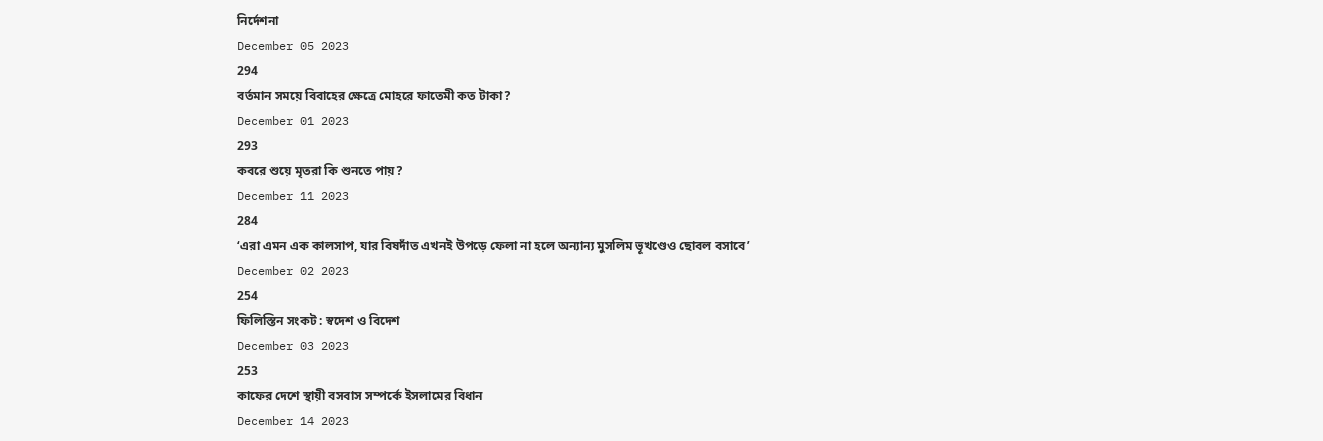নির্দেশনা
December 05 2023
294
বর্তমান সময়ে বিবাহের ক্ষেত্রে মোহরে ফাতেমী কত টাকা?
December 01 2023
293
কবরে শুয়ে মৃতরা কি শুনতে পায়?
December 11 2023
284
‘এরা এমন এক কালসাপ, যার বিষদাঁত এখনই উপড়ে ফেলা না হলে অন্যান্য মুসলিম ভূখণ্ডেও ছোবল বসাবে’
December 02 2023
254
ফিলিস্তিন সংকট : স্বদেশ ও বিদেশ
December 03 2023
253
কাফের দেশে স্থায়ী বসবাস সম্পর্কে ইসলামের বিধান
December 14 2023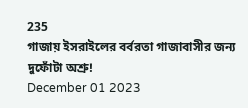235
গাজায় ইসরাইলের বর্বরতা গাজাবাসীর জন্য দুফোঁটা অশ্রু!
December 01 2023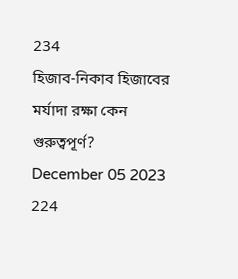234
হিজাব-নিকাব হিজাবের মর্যাদা রক্ষা কেন গুরুত্বপূর্ণ?
December 05 2023
224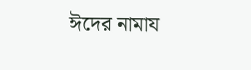ঈদের নামায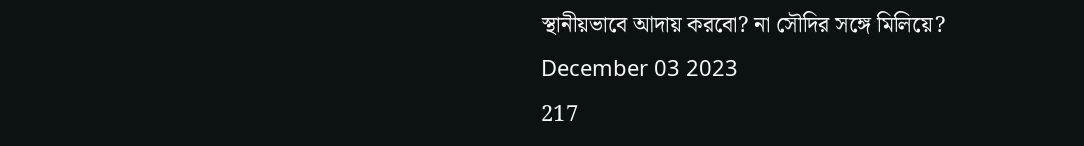স্থানীয়ভাবে আদায় করবো? না সৌদির সঙ্গে মিলিয়ে?
December 03 2023
217